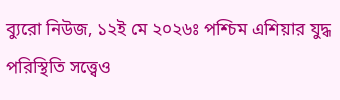ব্যুরো নিউজ, ১২ই মে ২০২৬ঃ পশ্চিম এশিয়ার যুদ্ধ পরিস্থিতি সত্ত্বেও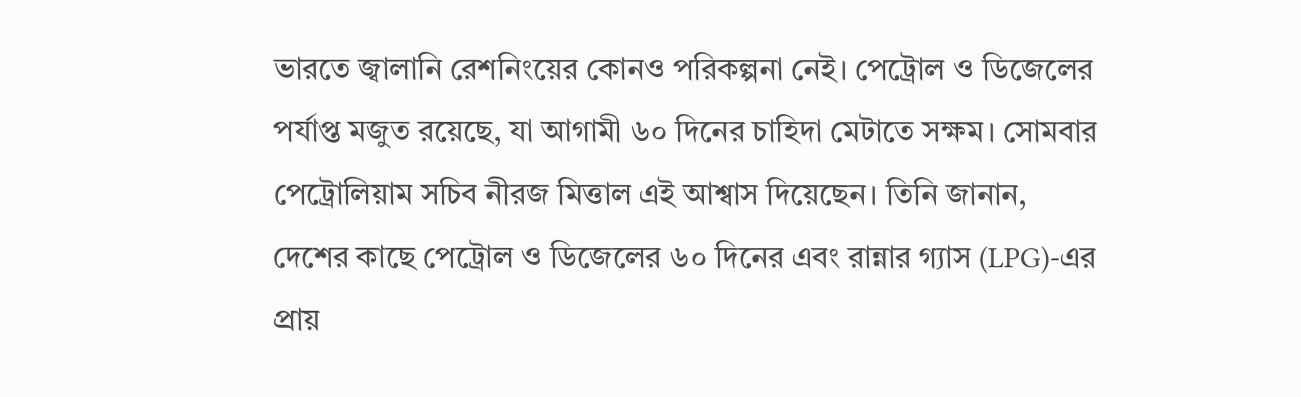ভারতে জ্বালানি রেশনিংয়ের কোনও পরিকল্পনা নেই। পেট্রোল ও ডিজেলের পর্যাপ্ত মজুত রয়েছে, যা আগামী ৬০ দিনের চাহিদা মেটাতে সক্ষম। সোমবার পেট্রোলিয়াম সচিব নীরজ মিত্তাল এই আশ্বাস দিয়েছেন। তিনি জানান, দেশের কাছে পেট্রোল ও ডিজেলের ৬০ দিনের এবং রান্নার গ্যাস (LPG)-এর প্রায়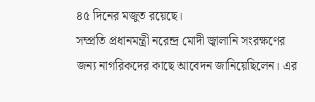৪৫ দিনের মজুত রয়েছে।
সম্প্রতি প্রধানমন্ত্রী নরেন্দ্র মোদী জ্বালানি সংরক্ষণের জন্য নাগরিকদের কাছে আবেদন জানিয়েছিলেন। এর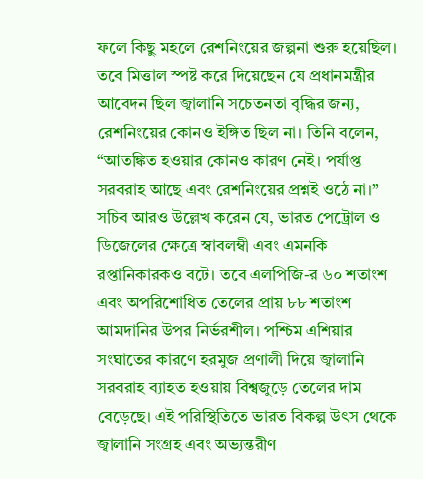ফলে কিছু মহলে রেশনিংয়ের জল্পনা শুরু হয়েছিল। তবে মিত্তাল স্পষ্ট করে দিয়েছেন যে প্রধানমন্ত্রীর আবেদন ছিল জ্বালানি সচেতনতা বৃদ্ধির জন্য, রেশনিংয়ের কোনও ইঙ্গিত ছিল না। তিনি বলেন, “আতঙ্কিত হওয়ার কোনও কারণ নেই। পর্যাপ্ত সরবরাহ আছে এবং রেশনিংয়ের প্রশ্নই ওঠে না।”
সচিব আরও উল্লেখ করেন যে, ভারত পেট্রোল ও ডিজেলের ক্ষেত্রে স্বাবলম্বী এবং এমনকি রপ্তানিকারকও বটে। তবে এলপিজি-র ৬০ শতাংশ এবং অপরিশোধিত তেলের প্রায় ৮৮ শতাংশ আমদানির উপর নির্ভরশীল। পশ্চিম এশিয়ার সংঘাতের কারণে হরমুজ প্রণালী দিয়ে জ্বালানি সরবরাহ ব্যাহত হওয়ায় বিশ্বজুড়ে তেলের দাম বেড়েছে। এই পরিস্থিতিতে ভারত বিকল্প উৎস থেকে জ্বালানি সংগ্রহ এবং অভ্যন্তরীণ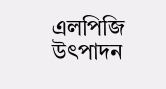এলপিজি উৎপাদন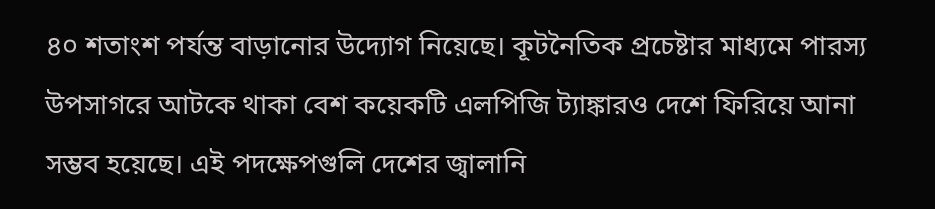৪০ শতাংশ পর্যন্ত বাড়ানোর উদ্যোগ নিয়েছে। কূটনৈতিক প্রচেষ্টার মাধ্যমে পারস্য উপসাগরে আটকে থাকা বেশ কয়েকটি এলপিজি ট্যাঙ্কারও দেশে ফিরিয়ে আনা সম্ভব হয়েছে। এই পদক্ষেপগুলি দেশের জ্বালানি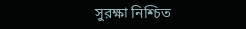সুরক্ষা নিশ্চিত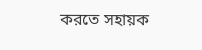করতে সহায়ক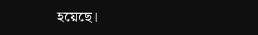হয়েছে।